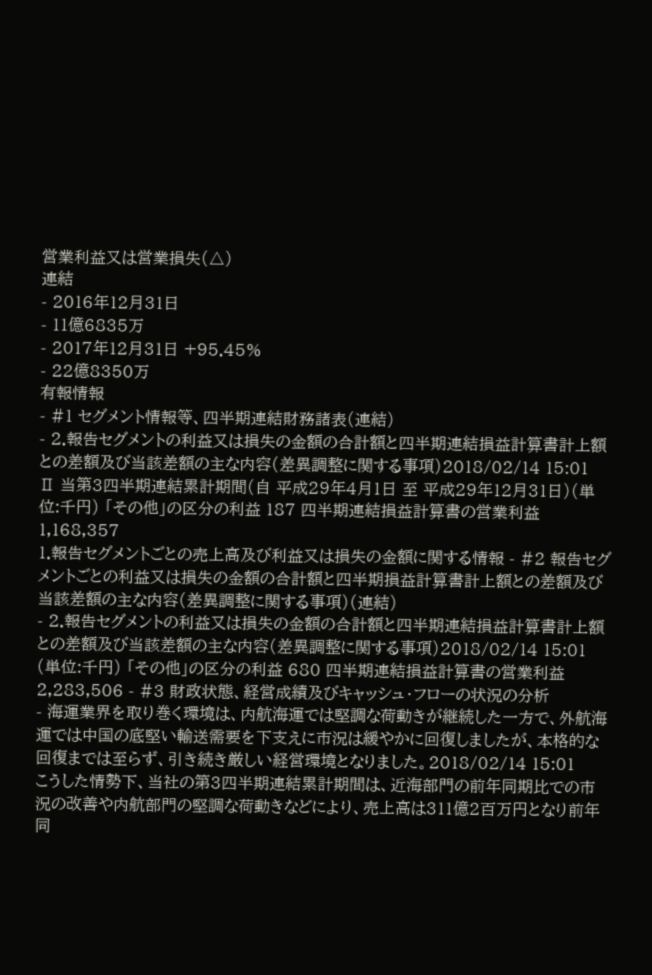営業利益又は営業損失(△)
連結
- 2016年12月31日
- 11億6835万
- 2017年12月31日 +95.45%
- 22億8350万
有報情報
- #1 セグメント情報等、四半期連結財務諸表(連結)
- 2.報告セグメントの利益又は損失の金額の合計額と四半期連結損益計算書計上額との差額及び当該差額の主な内容(差異調整に関する事項)2018/02/14 15:01
Ⅱ 当第3四半期連結累計期間(自 平成29年4月1日 至 平成29年12月31日)(単位:千円) 「その他」の区分の利益 187 四半期連結損益計算書の営業利益 1,168,357
1.報告セグメントごとの売上高及び利益又は損失の金額に関する情報 - #2 報告セグメントごとの利益又は損失の金額の合計額と四半期損益計算書計上額との差額及び当該差額の主な内容(差異調整に関する事項)(連結)
- 2.報告セグメントの利益又は損失の金額の合計額と四半期連結損益計算書計上額との差額及び当該差額の主な内容(差異調整に関する事項)2018/02/14 15:01
(単位:千円) 「その他」の区分の利益 680 四半期連結損益計算書の営業利益 2,283,506 - #3 財政状態、経営成績及びキャッシュ・フローの状況の分析
- 海運業界を取り巻く環境は、内航海運では堅調な荷動きが継続した一方で、外航海運では中国の底堅い輸送需要を下支えに市況は緩やかに回復しましたが、本格的な回復までは至らず、引き続き厳しい経営環境となりました。2018/02/14 15:01
こうした情勢下、当社の第3四半期連結累計期間は、近海部門の前年同期比での市況の改善や内航部門の堅調な荷動きなどにより、売上高は311億2百万円となり前年同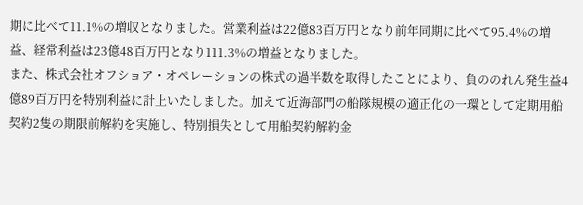期に比べて11.1%の増収となりました。営業利益は22億83百万円となり前年同期に比べて95.4%の増益、経常利益は23億48百万円となり111.3%の増益となりました。
また、株式会社オフショア・オペレーションの株式の過半数を取得したことにより、負ののれん発生益4億89百万円を特別利益に計上いたしました。加えて近海部門の船隊規模の適正化の一環として定期用船契約2隻の期限前解約を実施し、特別損失として用船契約解約金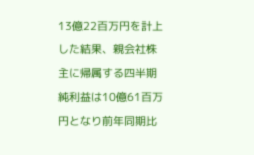13億22百万円を計上した結果、親会社株主に帰属する四半期純利益は10億61百万円となり前年同期比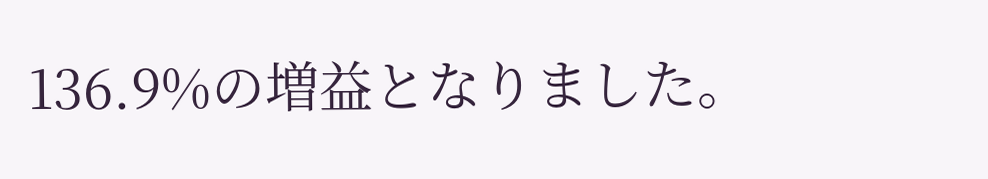136.9%の増益となりました。